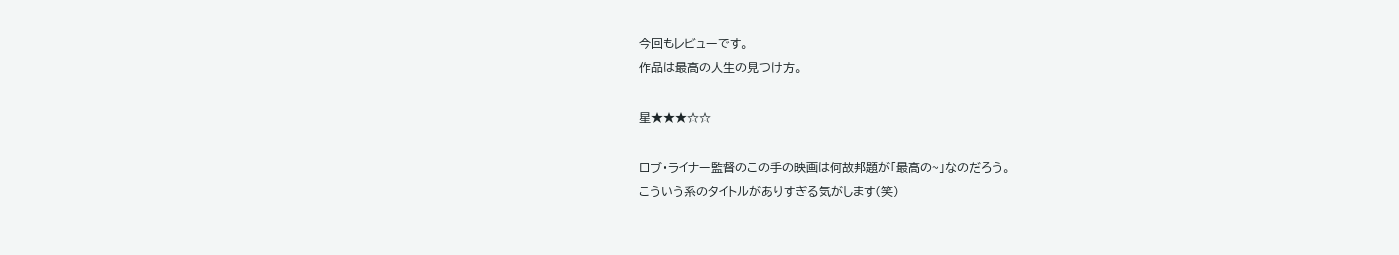今回もレビューです。
作品は最高の人生の見つけ方。

星★★★☆☆

ロブ・ライナー監督のこの手の映画は何故邦題が「最高の~」なのだろう。
こういう系のタイトルがありすぎる気がします(笑)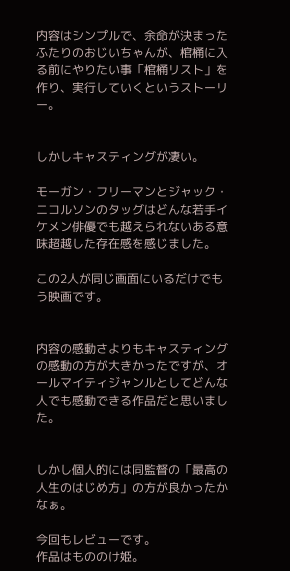内容はシンプルで、余命が決まったふたりのおじいちゃんが、棺桶に入る前にやりたい事「棺桶リスト」を作り、実行していくというストーリー。


しかしキャスティングが凄い。

モーガン・フリーマンとジャック・ニコルソンのタッグはどんな若手イケメン俳優でも越えられないある意味超越した存在感を感じました。

この2人が同じ画面にいるだけでもう映画です。


内容の感動さよりもキャスティングの感動の方が大きかったですが、オールマイティジャンルとしてどんな人でも感動できる作品だと思いました。


しかし個人的には同監督の「最高の人生のはじめ方」の方が良かったかなぁ。

今回もレビューです。
作品はもののけ姫。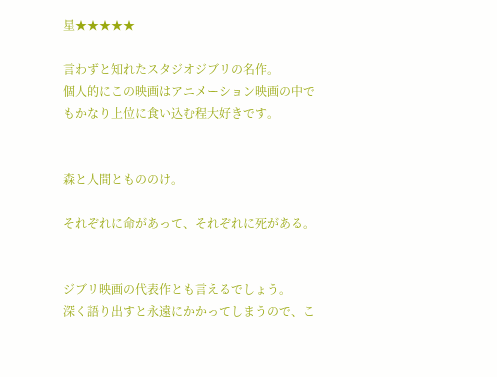星★★★★★

言わずと知れたスタジオジブリの名作。
個人的にこの映画はアニメーション映画の中でもかなり上位に食い込む程大好きです。


森と人間ともののけ。

それぞれに命があって、それぞれに死がある。


ジブリ映画の代表作とも言えるでしょう。
深く語り出すと永遠にかかってしまうので、こ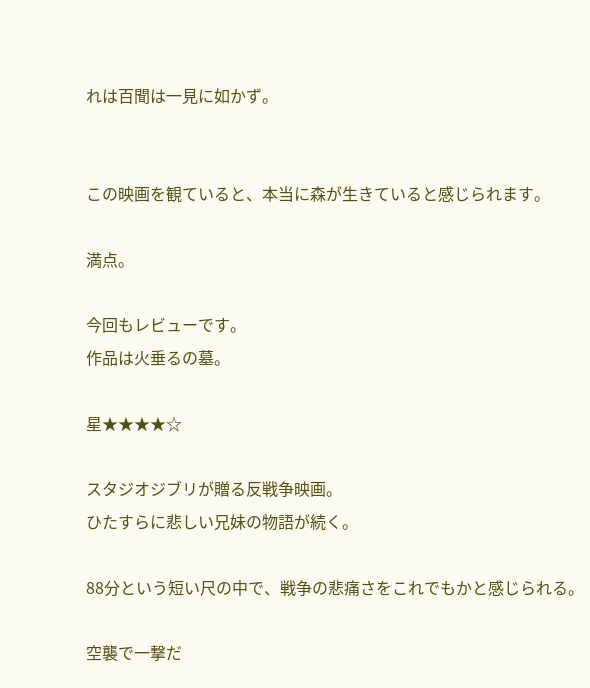れは百聞は一見に如かず。


この映画を観ていると、本当に森が生きていると感じられます。

満点。

今回もレビューです。
作品は火垂るの墓。

星★★★★☆

スタジオジブリが贈る反戦争映画。
ひたすらに悲しい兄妹の物語が続く。

88分という短い尺の中で、戦争の悲痛さをこれでもかと感じられる。

空襲で一撃だ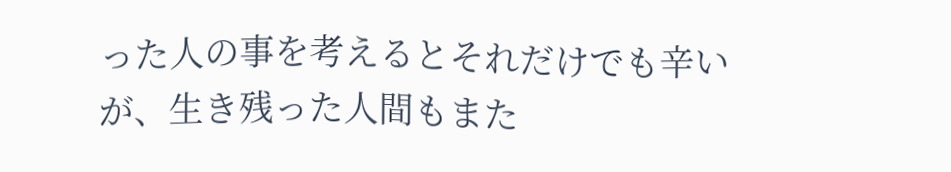った人の事を考えるとそれだけでも辛いが、生き残った人間もまた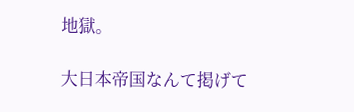地獄。

大日本帝国なんて掲げて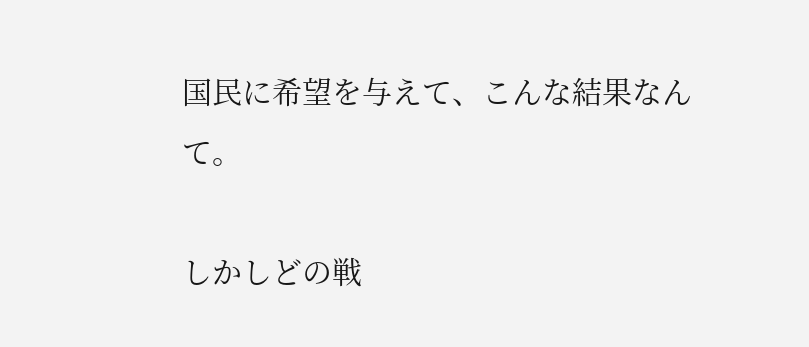国民に希望を与えて、こんな結果なんて。

しかしどの戦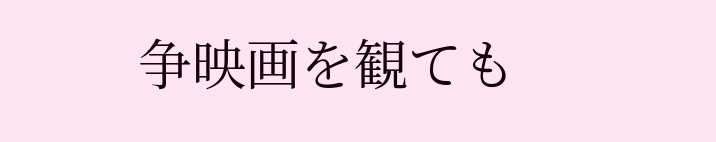争映画を観ても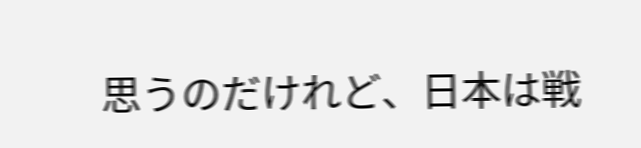思うのだけれど、日本は戦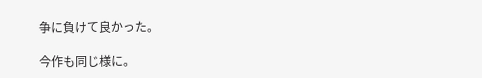争に負けて良かった。

今作も同じ様に。